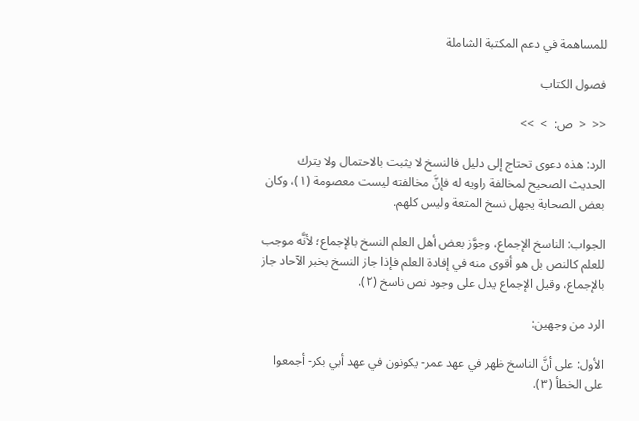للمساهمة في دعم المكتبة الشاملة

فصول الكتاب

<<  <  ص:  >  >>

الرد: هذه دعوى تحتاج إلى دليل فالنسخ لا يثبت بالاحتمال ولا يترك الحديث الصحيح لمخالفة راويه له فإنَّ مخالفته ليست معصومة (١)، وكان بعض الصحابة يجهل نسخ المتعة وليس كلهم.

الجواب: الناسخ الإجماع، وجوَّز بعض أهل العلم النسخ بالإجماع؛ لأنَّه موجب للعلم كالنص بل هو أقوى منه في إفادة العلم فإذا جاز النسخ بخبر الآحاد جاز بالإجماع، وقيل الإجماع يدل على وجود نص ناسخ (٢).

الرد من وجهين:

الأول: على أنَّ الناسخ ظهر في عهد عمر- يكونون في عهد أبي بكر- أجمعوا على الخطأ (٣).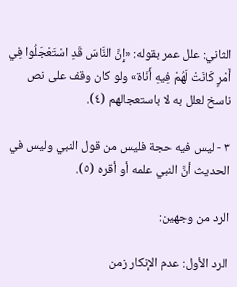الثاني: علل عمر بقوله: «إِنَّ النَّاسَ قَدِ اسْتَعْجَلُوا فِي أَمْرٍ كَانَتْ لَهُمْ فِيهِ أَنَاة» ولو كان وقف على نص ناسخ لعلل به لا باستعجالهم (٤).

٣ - ليس فيه حجة فليس من قول النبي وليس في الحديث أنَّ النبي علمه أو أقره (٥).

الرد من وجهين:

الرد الأول: عدم الإنكار زمن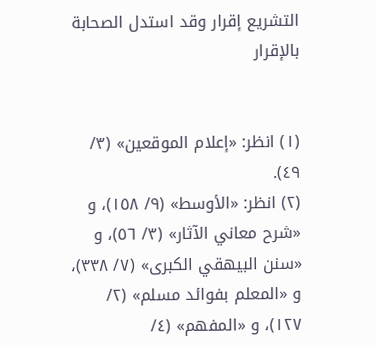التشريع إقرار وقد استدل الصحابة بالإقرار


(١) انظر: «إعلام الموقعين» (٣/ ٤٩).
(٢) انظر: «الأوسط» (٩/ ١٥٨)، و «شرح معاني الآثار» (٣/ ٥٦)، و «سنن البيهقي الكبرى» (٧/ ٣٣٨)، و «المعلم بفوائد مسلم» (٢/ ١٢٧)، و «المفهم» (٤/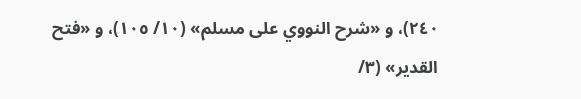٢٤٠)، و «شرح النووي على مسلم» (١٠/ ١٠٥)، و «فتح القدير» (٣/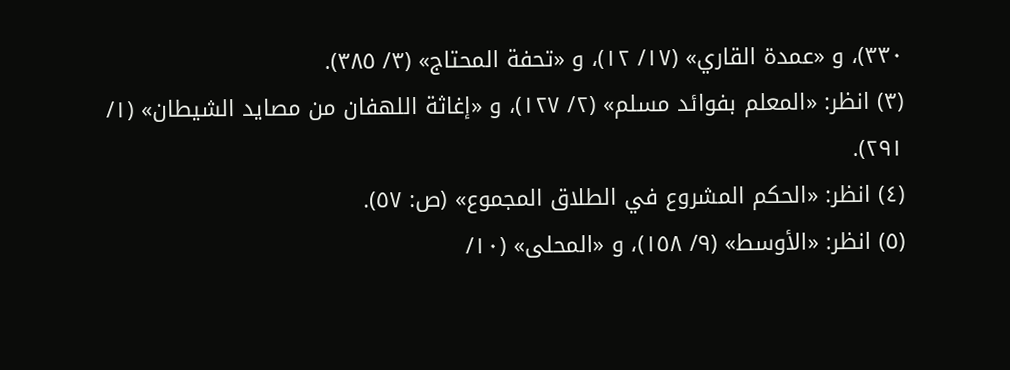٣٣٠)، و «عمدة القاري» (١٧/ ١٢)، و «تحفة المحتاج» (٣/ ٣٨٥).
(٣) انظر: «المعلم بفوائد مسلم» (٢/ ١٢٧)، و «إغاثة اللهفان من مصايد الشيطان» (١/ ٢٩١).
(٤) انظر: «الحكم المشروع في الطلاق المجموع» (ص: ٥٧).
(٥) انظر: «الأوسط» (٩/ ١٥٨)، و «المحلى» (١٠/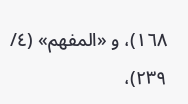١٦٨)، و «المفهم» (٤/ ٢٣٩)،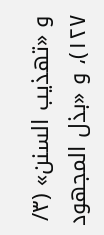و «تهذيب السنن» (٣/ ١٢٧)، و «بذل المجهود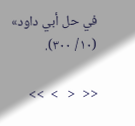في حل أبي داود» (١٠/ ٣٠٠).

<<  <   >  >>